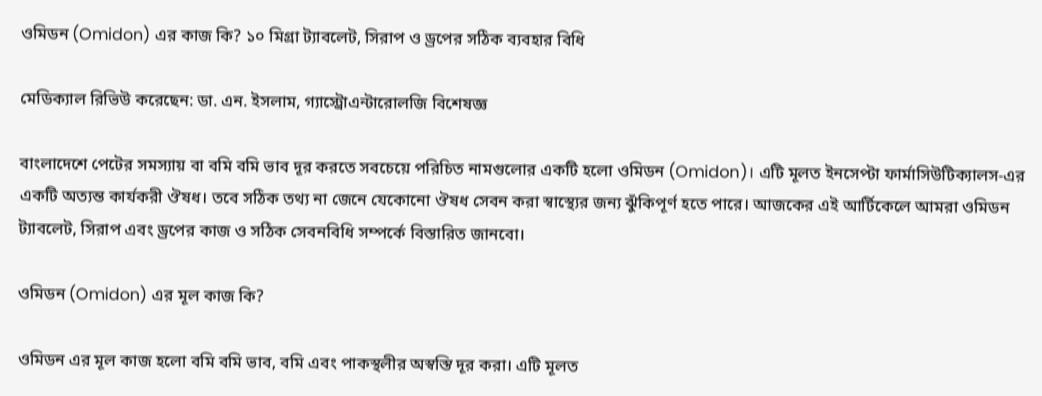ওমিডন (Omidon) এর কাজ কি? ১০ মিগ্রা ট্যাবলেট, সিরাপ ও ড্রপের সঠিক ব্যবহার বিধি

মেডিক্যাল রিভিউ করেছেন: ডা. এন. ইসলাম, গ্যাস্ট্রোএন্টারোলজি বিশেষজ্ঞ

বাংলাদেশে পেটের সমস্যায় বা বমি বমি ভাব দূর করতে সবচেয়ে পরিচিত নামগুলোর একটি হলো ওমিডন (Omidon)। এটি মূলত ইনসেপ্টা ফার্মাসিউটিক্যালস-এর একটি অত্যন্ত কার্যকরী ঔষধ। তবে সঠিক তথ্য না জেনে যেকোনো ঔষধ সেবন করা স্বাস্থ্যের জন্য ঝুঁকিপূর্ণ হতে পারে। আজকের এই আর্টিকেলে আমরা ওমিডন ট্যাবলেট, সিরাপ এবং ড্রপের কাজ ও সঠিক সেবনবিধি সম্পর্কে বিস্তারিত জানবো।

ওমিডন (Omidon) এর মূল কাজ কি?

ওমিডন এর মূল কাজ হলো বমি বমি ভাব, বমি এবং পাকস্থলীর অস্বস্তি দূর করা। এটি মূলত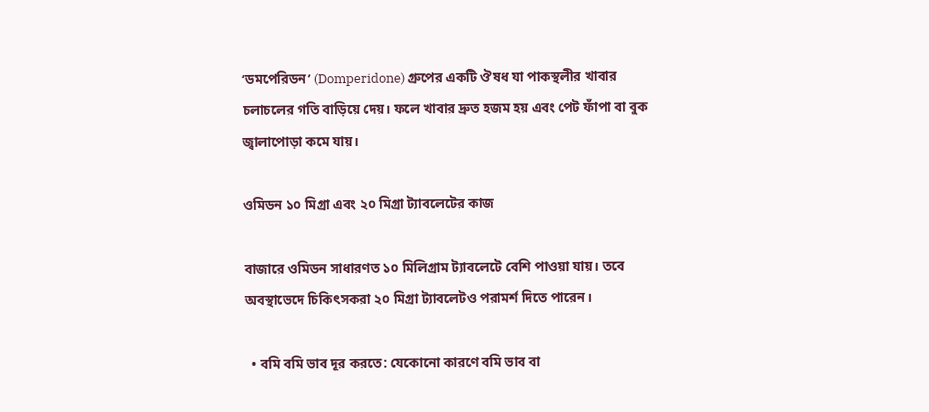‘ডমপেরিডন’ (Domperidone) গ্রুপের একটি ঔষধ যা পাকস্থলীর খাবার চলাচলের গতি বাড়িয়ে দেয়। ফলে খাবার দ্রুত হজম হয় এবং পেট ফাঁপা বা বুক জ্বালাপোড়া কমে যায়।

ওমিডন ১০ মিগ্রা এবং ২০ মিগ্রা ট্যাবলেটের কাজ

বাজারে ওমিডন সাধারণত ১০ মিলিগ্রাম ট্যাবলেটে বেশি পাওয়া যায়। তবে অবস্থাভেদে চিকিৎসকরা ২০ মিগ্রা ট্যাবলেটও পরামর্শ দিতে পারেন।

  • বমি বমি ভাব দূর করতে: যেকোনো কারণে বমি ভাব বা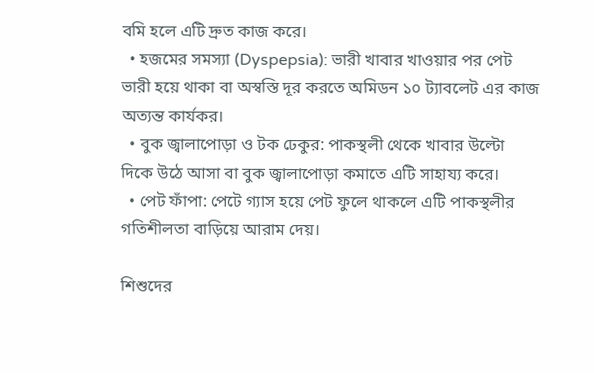বমি হলে এটি দ্রুত কাজ করে।
  • হজমের সমস্যা (Dyspepsia): ভারী খাবার খাওয়ার পর পেট ভারী হয়ে থাকা বা অস্বস্তি দূর করতে অমিডন ১০ ট্যাবলেট এর কাজ অত্যন্ত কার্যকর।
  • বুক জ্বালাপোড়া ও টক ঢেকুর: পাকস্থলী থেকে খাবার উল্টো দিকে উঠে আসা বা বুক জ্বালাপোড়া কমাতে এটি সাহায্য করে।
  • পেট ফাঁপা: পেটে গ্যাস হয়ে পেট ফুলে থাকলে এটি পাকস্থলীর গতিশীলতা বাড়িয়ে আরাম দেয়।

শিশুদের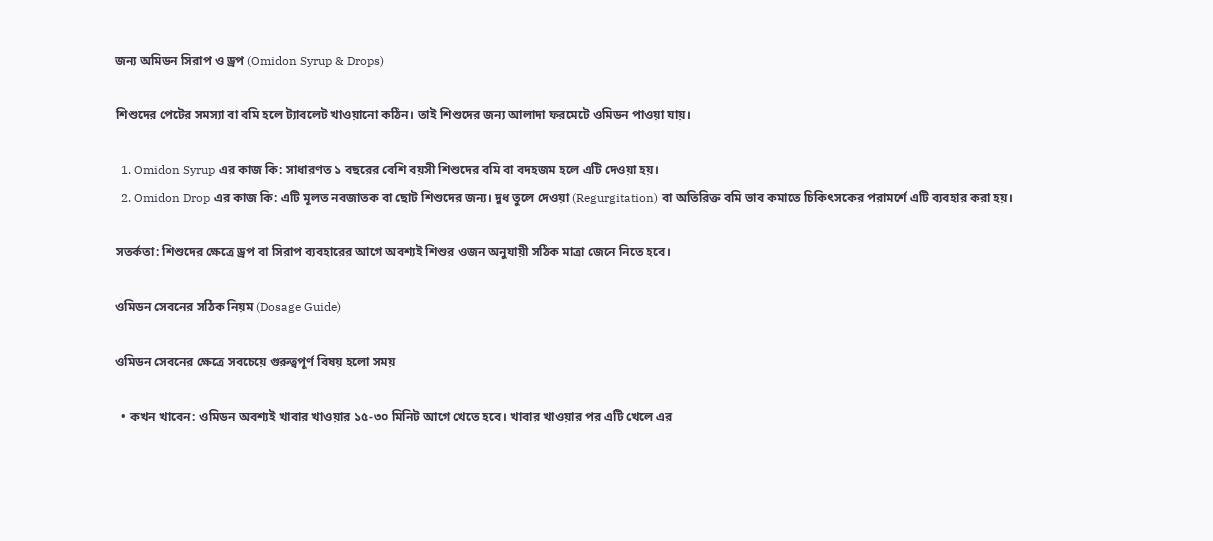জন্য অমিডন সিরাপ ও ড্রপ (Omidon Syrup & Drops)

শিশুদের পেটের সমস্যা বা বমি হলে ট্যাবলেট খাওয়ানো কঠিন। তাই শিশুদের জন্য আলাদা ফরমেটে ওমিডন পাওয়া যায়।

  1. Omidon Syrup এর কাজ কি: সাধারণত ১ বছরের বেশি বয়সী শিশুদের বমি বা বদহজম হলে এটি দেওয়া হয়।
  2. Omidon Drop এর কাজ কি: এটি মূলত নবজাতক বা ছোট শিশুদের জন্য। দুধ তুলে দেওয়া (Regurgitation) বা অতিরিক্ত বমি ভাব কমাতে চিকিৎসকের পরামর্শে এটি ব্যবহার করা হয়।

সতর্কতা: শিশুদের ক্ষেত্রে ড্রপ বা সিরাপ ব্যবহারের আগে অবশ্যই শিশুর ওজন অনুযায়ী সঠিক মাত্রা জেনে নিতে হবে।

ওমিডন সেবনের সঠিক নিয়ম (Dosage Guide)

ওমিডন সেবনের ক্ষেত্রে সবচেয়ে গুরুত্বপূর্ণ বিষয় হলো সময়

  • কখন খাবেন: ওমিডন অবশ্যই খাবার খাওয়ার ১৫-৩০ মিনিট আগে খেতে হবে। খাবার খাওয়ার পর এটি খেলে এর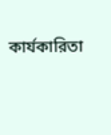কার্যকারিতা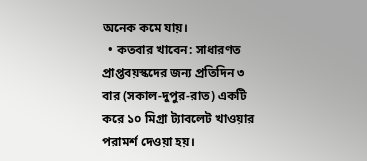অনেক কমে যায়।
  • কতবার খাবেন: সাধারণত প্রাপ্তবয়স্কদের জন্য প্রতিদিন ৩ বার (সকাল-দুপুর-রাত) একটি করে ১০ মিগ্রা ট্যাবলেট খাওয়ার পরামর্শ দেওয়া হয়।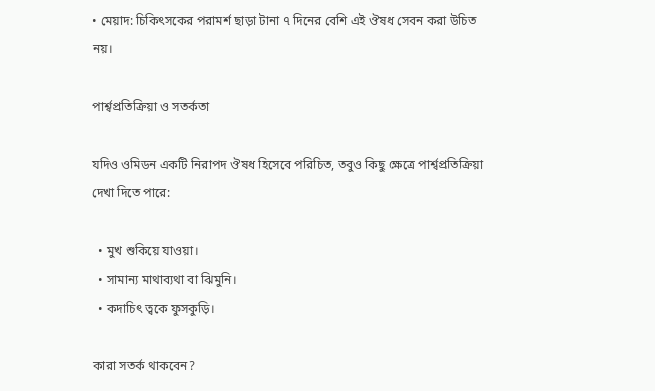• মেয়াদ: চিকিৎসকের পরামর্শ ছাড়া টানা ৭ দিনের বেশি এই ঔষধ সেবন করা উচিত নয়।

পার্শ্বপ্রতিক্রিয়া ও সতর্কতা

যদিও ওমিডন একটি নিরাপদ ঔষধ হিসেবে পরিচিত, তবুও কিছু ক্ষেত্রে পার্শ্বপ্রতিক্রিয়া দেখা দিতে পারে:

  • মুখ শুকিয়ে যাওয়া।
  • সামান্য মাথাব্যথা বা ঝিমুনি।
  • কদাচিৎ ত্বকে ফুসকুড়ি।

কারা সতর্ক থাকবেন?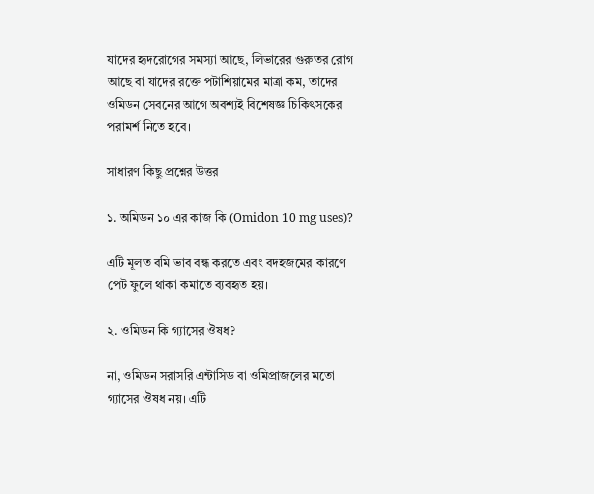যাদের হৃদরোগের সমস্যা আছে, লিভারের গুরুতর রোগ আছে বা যাদের রক্তে পটাশিয়ামের মাত্রা কম, তাদের ওমিডন সেবনের আগে অবশ্যই বিশেষজ্ঞ চিকিৎসকের পরামর্শ নিতে হবে।

সাধারণ কিছু প্রশ্নের উত্তর

১. অমিডন ১০ এর কাজ কি (Omidon 10 mg uses)?

এটি মূলত বমি ভাব বন্ধ করতে এবং বদহজমের কারণে পেট ফুলে থাকা কমাতে ব্যবহৃত হয়।

২. ওমিডন কি গ্যাসের ঔষধ?

না, ওমিডন সরাসরি এন্টাসিড বা ওমিপ্রাজলের মতো গ্যাসের ঔষধ নয়। এটি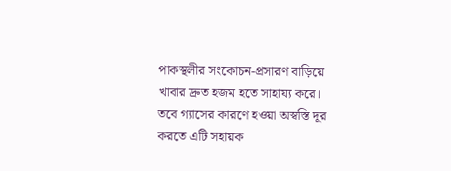পাকস্থলীর সংকোচন-প্রসারণ বাড়িয়ে খাবার দ্রুত হজম হতে সাহায্য করে। তবে গ্যাসের কারণে হওয়া অস্বস্তি দূর করতে এটি সহায়ক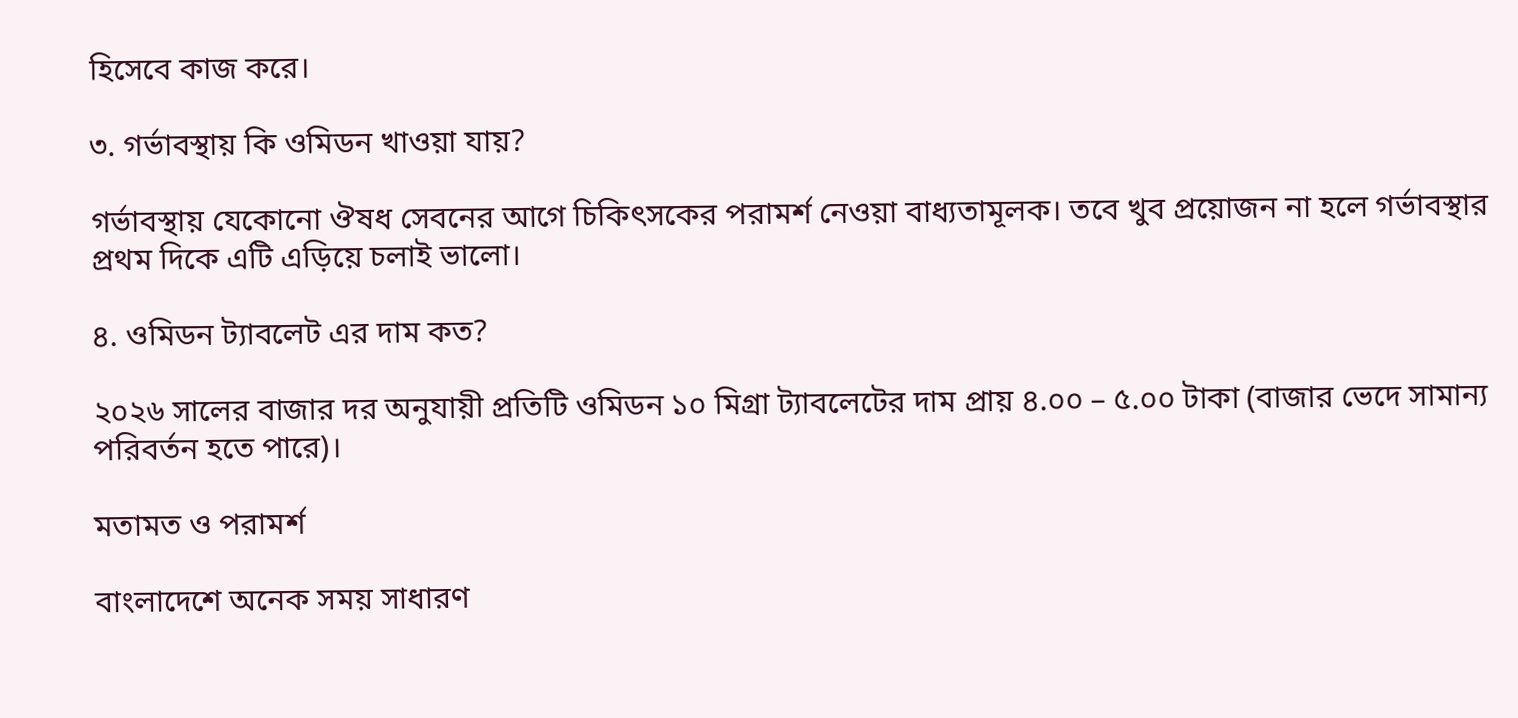হিসেবে কাজ করে।

৩. গর্ভাবস্থায় কি ওমিডন খাওয়া যায়?

গর্ভাবস্থায় যেকোনো ঔষধ সেবনের আগে চিকিৎসকের পরামর্শ নেওয়া বাধ্যতামূলক। তবে খুব প্রয়োজন না হলে গর্ভাবস্থার প্রথম দিকে এটি এড়িয়ে চলাই ভালো।

৪. ওমিডন ট্যাবলেট এর দাম কত?

২০২৬ সালের বাজার দর অনুযায়ী প্রতিটি ওমিডন ১০ মিগ্রা ট্যাবলেটের দাম প্রায় ৪.০০ – ৫.০০ টাকা (বাজার ভেদে সামান্য পরিবর্তন হতে পারে)।

মতামত ও পরামর্শ

বাংলাদেশে অনেক সময় সাধারণ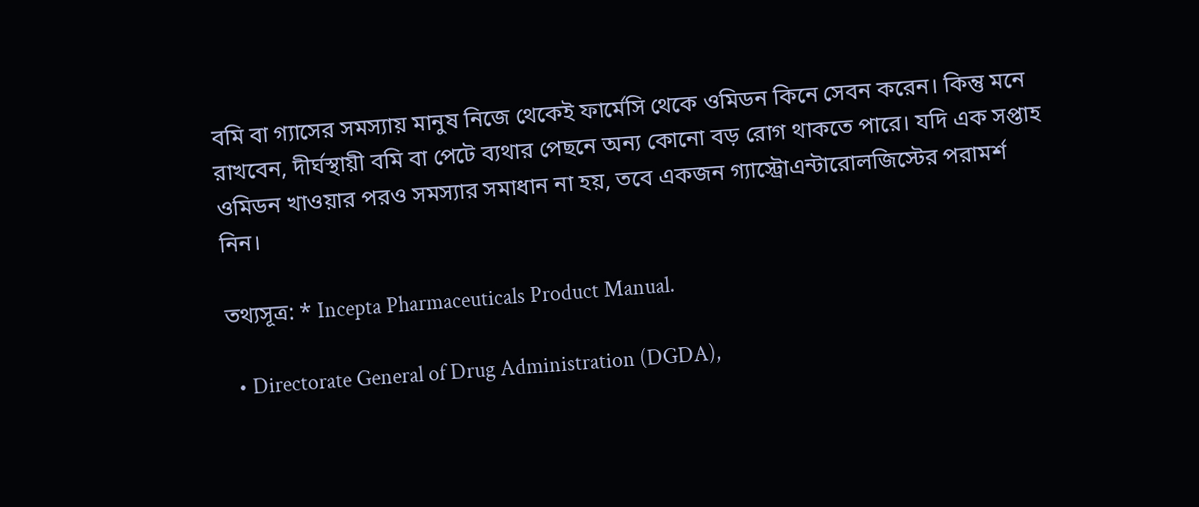বমি বা গ্যাসের সমস্যায় মানুষ নিজে থেকেই ফার্মেসি থেকে ওমিডন কিনে সেবন করেন। কিন্তু মনে রাখবেন, দীর্ঘস্থায়ী বমি বা পেটে ব্যথার পেছনে অন্য কোনো বড় রোগ থাকতে পারে। যদি এক সপ্তাহ ওমিডন খাওয়ার পরও সমস্যার সমাধান না হয়, তবে একজন গ্যাস্ট্রোএন্টারোলজিস্টের পরামর্শ নিন।

তথ্যসূত্র: * Incepta Pharmaceuticals Product Manual.

  • Directorate General of Drug Administration (DGDA),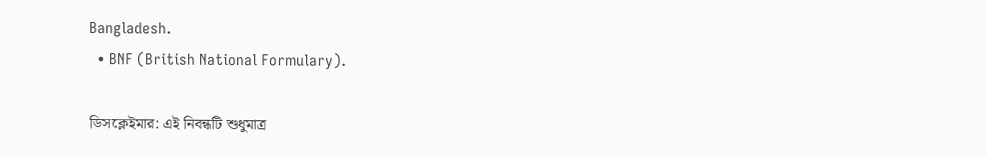Bangladesh.
  • BNF (British National Formulary).

ডিসক্লেইমার: এই নিবন্ধটি শুধুমাত্র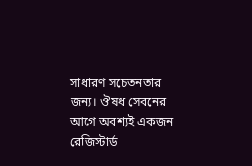সাধারণ সচেতনতার জন্য। ঔষধ সেবনের আগে অবশ্যই একজন রেজিস্টার্ড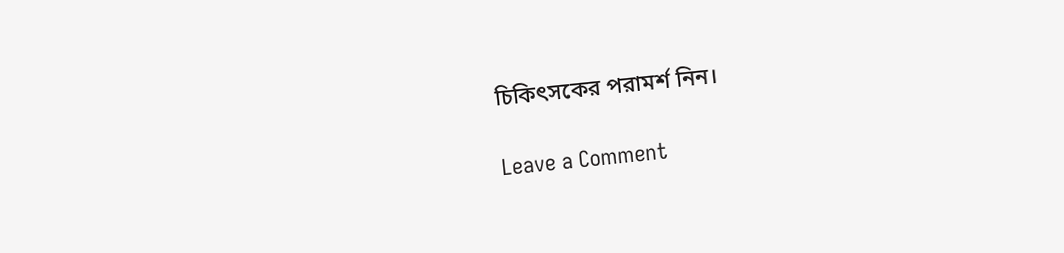চিকিৎসকের পরামর্শ নিন।

Leave a Comment